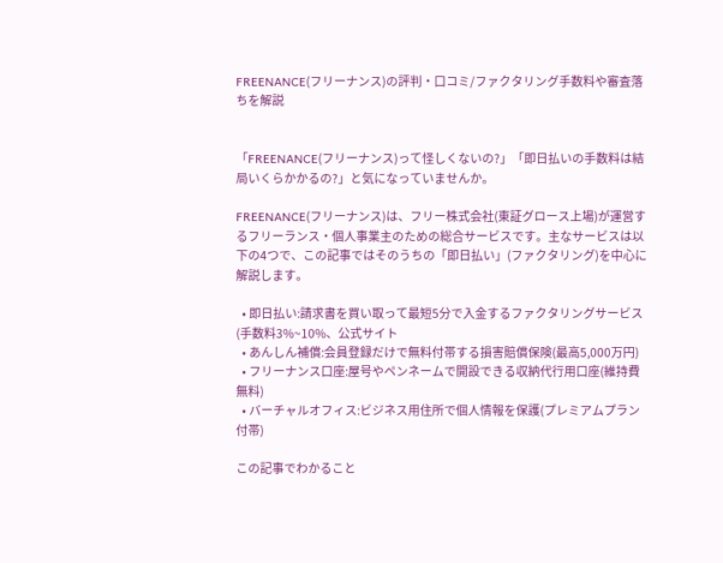FREENANCE(フリーナンス)の評判・口コミ/ファクタリング手数料や審査落ちを解説


「FREENANCE(フリーナンス)って怪しくないの?」「即日払いの手数料は結局いくらかかるの?」と気になっていませんか。

FREENANCE(フリーナンス)は、フリー株式会社(東証グロース上場)が運営するフリーランス・個人事業主のための総合サービスです。主なサービスは以下の4つで、この記事ではそのうちの「即日払い」(ファクタリング)を中心に解説します。

  • 即日払い:請求書を買い取って最短5分で入金するファクタリングサービス(手数料3%~10%、公式サイト
  • あんしん補償:会員登録だけで無料付帯する損害賠償保険(最高5,000万円)
  • フリーナンス口座:屋号やペンネームで開設できる収納代行用口座(維持費無料)
  • バーチャルオフィス:ビジネス用住所で個人情報を保護(プレミアムプラン付帯)

この記事でわかること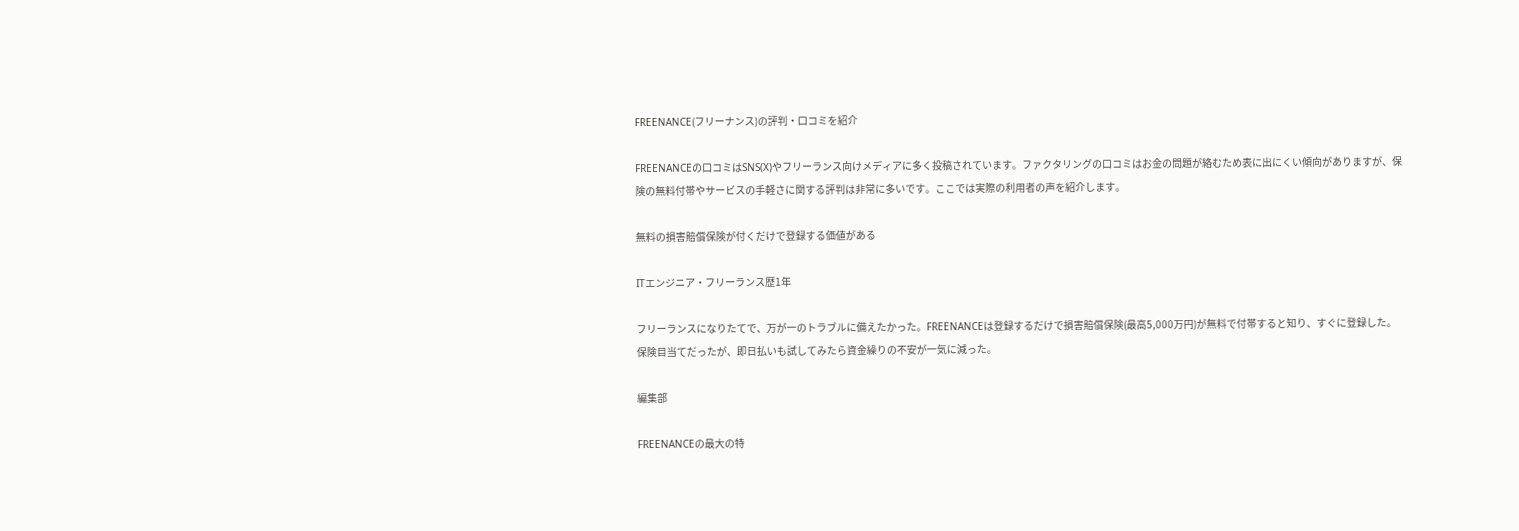FREENANCE(フリーナンス)の評判・口コミを紹介

FREENANCEの口コミはSNS(X)やフリーランス向けメディアに多く投稿されています。ファクタリングの口コミはお金の問題が絡むため表に出にくい傾向がありますが、保険の無料付帯やサービスの手軽さに関する評判は非常に多いです。ここでは実際の利用者の声を紹介します。

無料の損害賠償保険が付くだけで登録する価値がある

ITエンジニア・フリーランス歴1年

フリーランスになりたてで、万が一のトラブルに備えたかった。FREENANCEは登録するだけで損害賠償保険(最高5,000万円)が無料で付帯すると知り、すぐに登録した。保険目当てだったが、即日払いも試してみたら資金繰りの不安が一気に減った。

編集部

FREENANCEの最大の特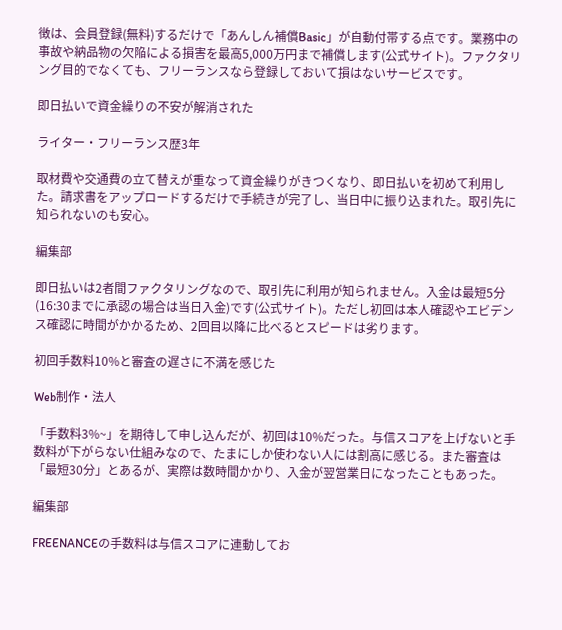徴は、会員登録(無料)するだけで「あんしん補償Basic」が自動付帯する点です。業務中の事故や納品物の欠陥による損害を最高5,000万円まで補償します(公式サイト)。ファクタリング目的でなくても、フリーランスなら登録しておいて損はないサービスです。

即日払いで資金繰りの不安が解消された

ライター・フリーランス歴3年

取材費や交通費の立て替えが重なって資金繰りがきつくなり、即日払いを初めて利用した。請求書をアップロードするだけで手続きが完了し、当日中に振り込まれた。取引先に知られないのも安心。

編集部

即日払いは2者間ファクタリングなので、取引先に利用が知られません。入金は最短5分(16:30までに承認の場合は当日入金)です(公式サイト)。ただし初回は本人確認やエビデンス確認に時間がかかるため、2回目以降に比べるとスピードは劣ります。

初回手数料10%と審査の遅さに不満を感じた

Web制作・法人

「手数料3%~」を期待して申し込んだが、初回は10%だった。与信スコアを上げないと手数料が下がらない仕組みなので、たまにしか使わない人には割高に感じる。また審査は「最短30分」とあるが、実際は数時間かかり、入金が翌営業日になったこともあった。

編集部

FREENANCEの手数料は与信スコアに連動してお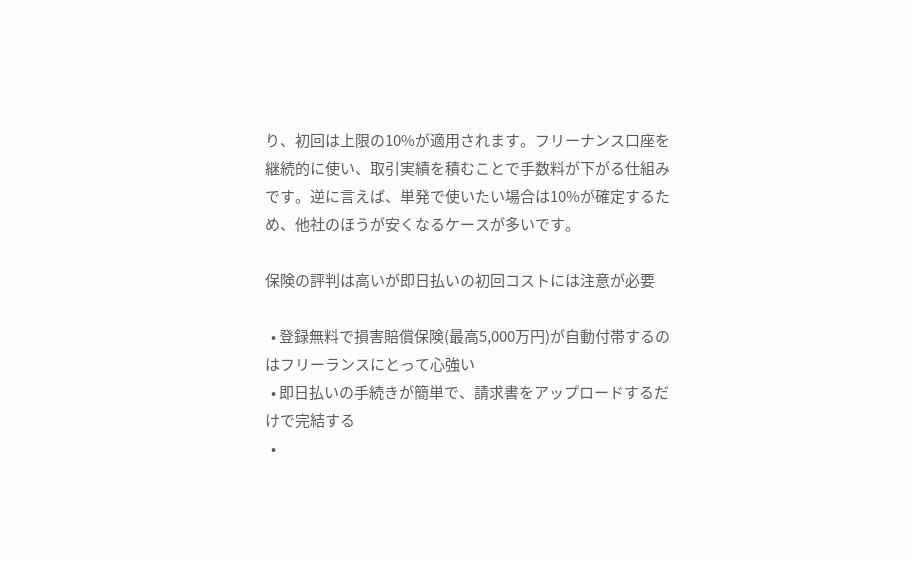り、初回は上限の10%が適用されます。フリーナンス口座を継続的に使い、取引実績を積むことで手数料が下がる仕組みです。逆に言えば、単発で使いたい場合は10%が確定するため、他社のほうが安くなるケースが多いです。

保険の評判は高いが即日払いの初回コストには注意が必要

  • 登録無料で損害賠償保険(最高5,000万円)が自動付帯するのはフリーランスにとって心強い
  • 即日払いの手続きが簡単で、請求書をアップロードするだけで完結する
  •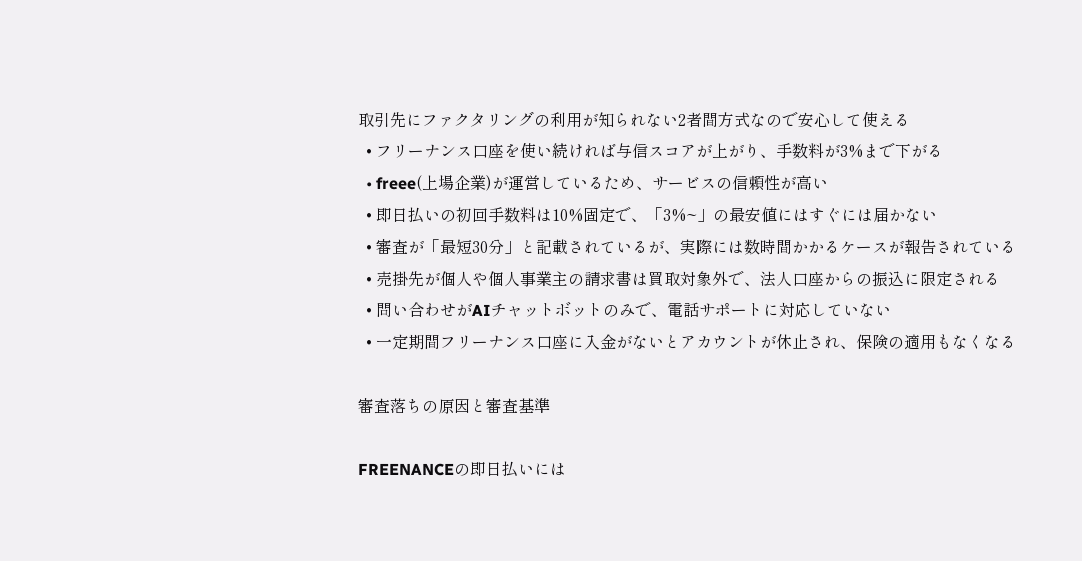取引先にファクタリングの利用が知られない2者間方式なので安心して使える
  • フリーナンス口座を使い続ければ与信スコアが上がり、手数料が3%まで下がる
  • freee(上場企業)が運営しているため、サービスの信頼性が高い
  • 即日払いの初回手数料は10%固定で、「3%~」の最安値にはすぐには届かない
  • 審査が「最短30分」と記載されているが、実際には数時間かかるケースが報告されている
  • 売掛先が個人や個人事業主の請求書は買取対象外で、法人口座からの振込に限定される
  • 問い合わせがAIチャットボットのみで、電話サポートに対応していない
  • 一定期間フリーナンス口座に入金がないとアカウントが休止され、保険の適用もなくなる

審査落ちの原因と審査基準

FREENANCEの即日払いには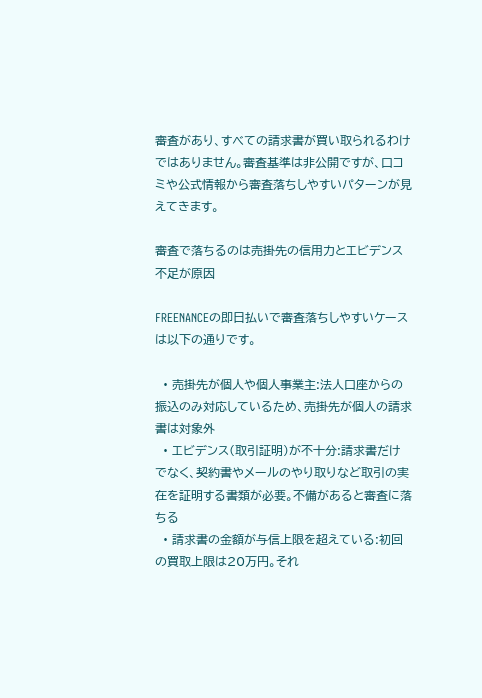審査があり、すべての請求書が買い取られるわけではありません。審査基準は非公開ですが、口コミや公式情報から審査落ちしやすいパターンが見えてきます。

審査で落ちるのは売掛先の信用力とエビデンス不足が原因

FREENANCEの即日払いで審査落ちしやすいケースは以下の通りです。

  • 売掛先が個人や個人事業主:法人口座からの振込のみ対応しているため、売掛先が個人の請求書は対象外
  • エビデンス(取引証明)が不十分:請求書だけでなく、契約書やメールのやり取りなど取引の実在を証明する書類が必要。不備があると審査に落ちる
  • 請求書の金額が与信上限を超えている:初回の買取上限は20万円。それ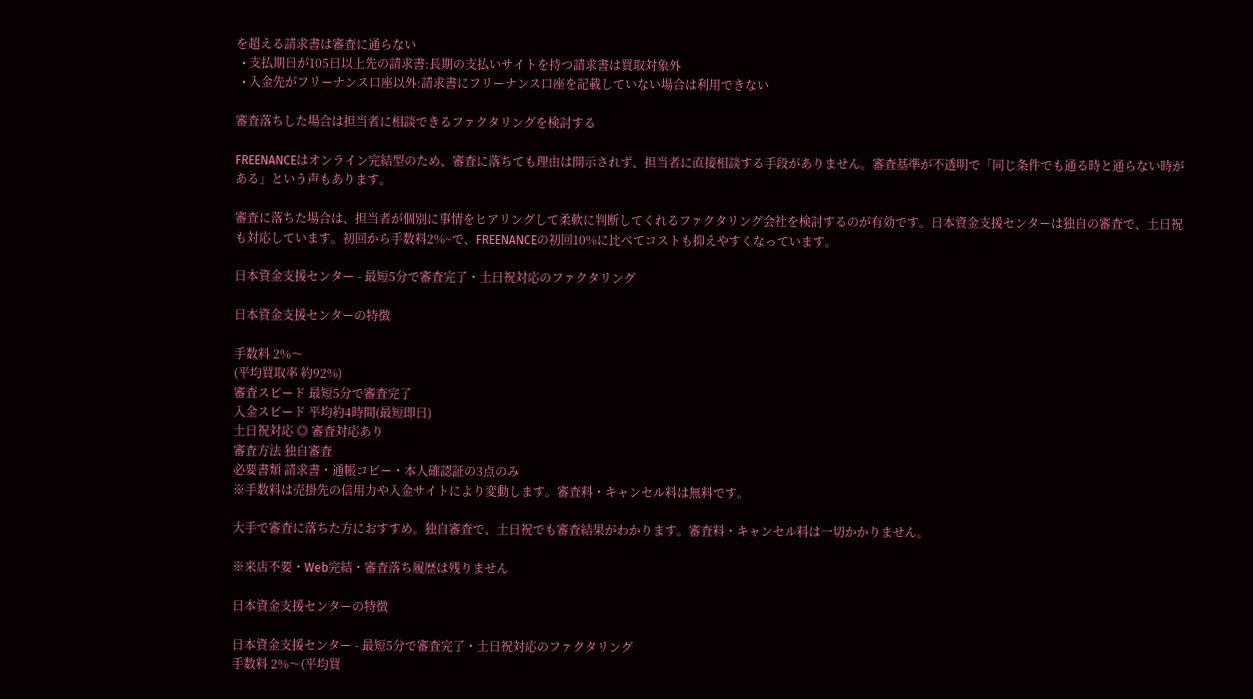を超える請求書は審査に通らない
  • 支払期日が105日以上先の請求書:長期の支払いサイトを持つ請求書は買取対象外
  • 入金先がフリーナンス口座以外:請求書にフリーナンス口座を記載していない場合は利用できない

審査落ちした場合は担当者に相談できるファクタリングを検討する

FREENANCEはオンライン完結型のため、審査に落ちても理由は開示されず、担当者に直接相談する手段がありません。審査基準が不透明で「同じ条件でも通る時と通らない時がある」という声もあります。

審査に落ちた場合は、担当者が個別に事情をヒアリングして柔軟に判断してくれるファクタリング会社を検討するのが有効です。日本資金支援センターは独自の審査で、土日祝も対応しています。初回から手数料2%~で、FREENANCEの初回10%に比べてコストも抑えやすくなっています。

日本資金支援センター - 最短5分で審査完了・土日祝対応のファクタリング

日本資金支援センターの特徴

手数料 2%〜
(平均買取率 約92%)
審査スピード 最短5分で審査完了
入金スピード 平均約4時間(最短即日)
土日祝対応 ◎ 審査対応あり
審査方法 独自審査
必要書類 請求書・通帳コピー・本人確認証の3点のみ
※手数料は売掛先の信用力や入金サイトにより変動します。審査料・キャンセル料は無料です。

大手で審査に落ちた方におすすめ。独自審査で、土日祝でも審査結果がわかります。審査料・キャンセル料は一切かかりません。

※来店不要・Web完結・審査落ち履歴は残りません

日本資金支援センターの特徴

日本資金支援センター - 最短5分で審査完了・土日祝対応のファクタリング
手数料 2%〜(平均買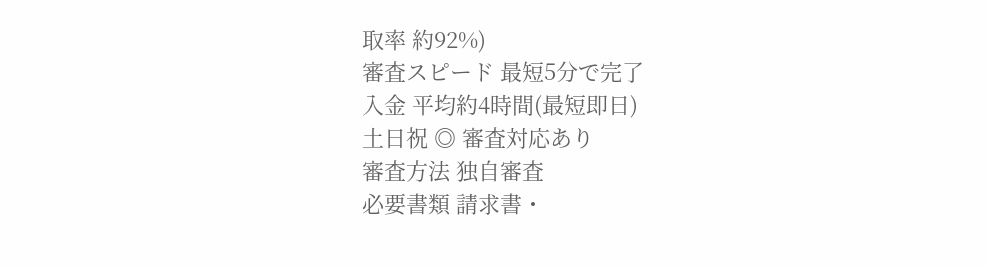取率 約92%)
審査スピード 最短5分で完了
入金 平均約4時間(最短即日)
土日祝 ◎ 審査対応あり
審査方法 独自審査
必要書類 請求書・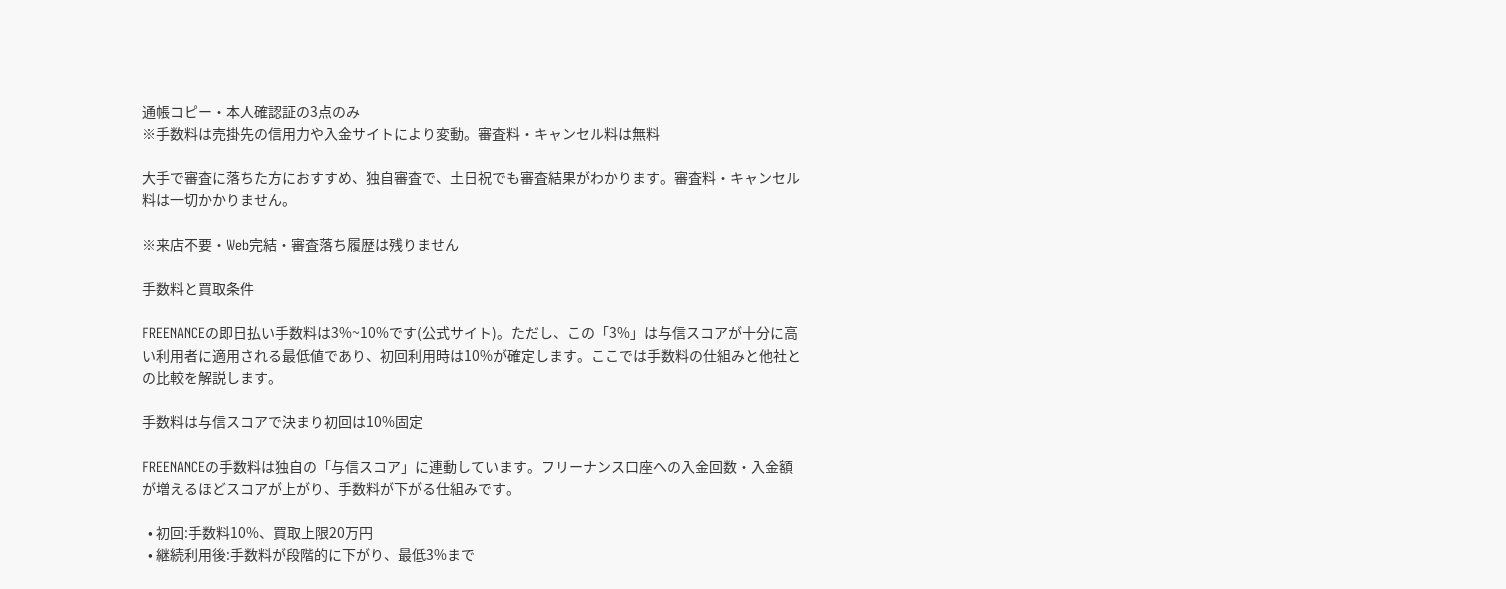通帳コピー・本人確認証の3点のみ
※手数料は売掛先の信用力や入金サイトにより変動。審査料・キャンセル料は無料

大手で審査に落ちた方におすすめ、独自審査で、土日祝でも審査結果がわかります。審査料・キャンセル料は一切かかりません。

※来店不要・Web完結・審査落ち履歴は残りません

手数料と買取条件

FREENANCEの即日払い手数料は3%~10%です(公式サイト)。ただし、この「3%」は与信スコアが十分に高い利用者に適用される最低値であり、初回利用時は10%が確定します。ここでは手数料の仕組みと他社との比較を解説します。

手数料は与信スコアで決まり初回は10%固定

FREENANCEの手数料は独自の「与信スコア」に連動しています。フリーナンス口座への入金回数・入金額が増えるほどスコアが上がり、手数料が下がる仕組みです。

  • 初回:手数料10%、買取上限20万円
  • 継続利用後:手数料が段階的に下がり、最低3%まで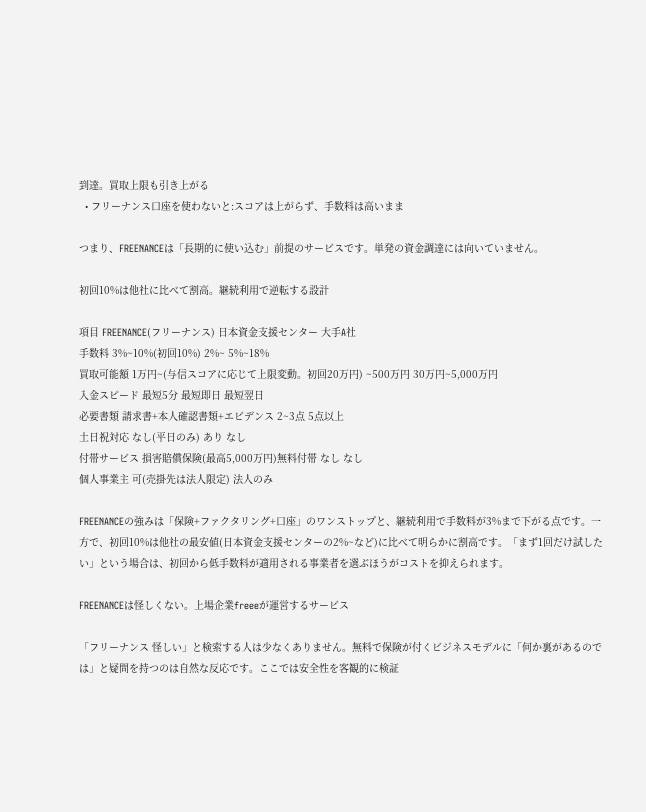到達。買取上限も引き上がる
  • フリーナンス口座を使わないと:スコアは上がらず、手数料は高いまま

つまり、FREENANCEは「長期的に使い込む」前提のサービスです。単発の資金調達には向いていません。

初回10%は他社に比べて割高。継続利用で逆転する設計

項目 FREENANCE(フリーナンス) 日本資金支援センター 大手A社
手数料 3%~10%(初回10%) 2%~ 5%~18%
買取可能額 1万円~(与信スコアに応じて上限変動。初回20万円) ~500万円 30万円~5,000万円
入金スピード 最短5分 最短即日 最短翌日
必要書類 請求書+本人確認書類+エビデンス 2~3点 5点以上
土日祝対応 なし(平日のみ) あり なし
付帯サービス 損害賠償保険(最高5,000万円)無料付帯 なし なし
個人事業主 可(売掛先は法人限定) 法人のみ

FREENANCEの強みは「保険+ファクタリング+口座」のワンストップと、継続利用で手数料が3%まで下がる点です。一方で、初回10%は他社の最安値(日本資金支援センターの2%~など)に比べて明らかに割高です。「まず1回だけ試したい」という場合は、初回から低手数料が適用される事業者を選ぶほうがコストを抑えられます。

FREENANCEは怪しくない。上場企業freeeが運営するサービス

「フリーナンス 怪しい」と検索する人は少なくありません。無料で保険が付くビジネスモデルに「何か裏があるのでは」と疑問を持つのは自然な反応です。ここでは安全性を客観的に検証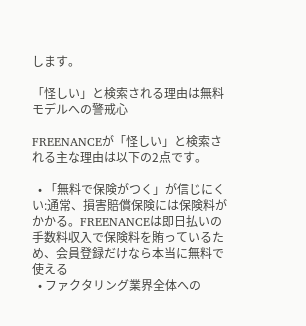します。

「怪しい」と検索される理由は無料モデルへの警戒心

FREENANCEが「怪しい」と検索される主な理由は以下の2点です。

  • 「無料で保険がつく」が信じにくい:通常、損害賠償保険には保険料がかかる。FREENANCEは即日払いの手数料収入で保険料を賄っているため、会員登録だけなら本当に無料で使える
  • ファクタリング業界全体への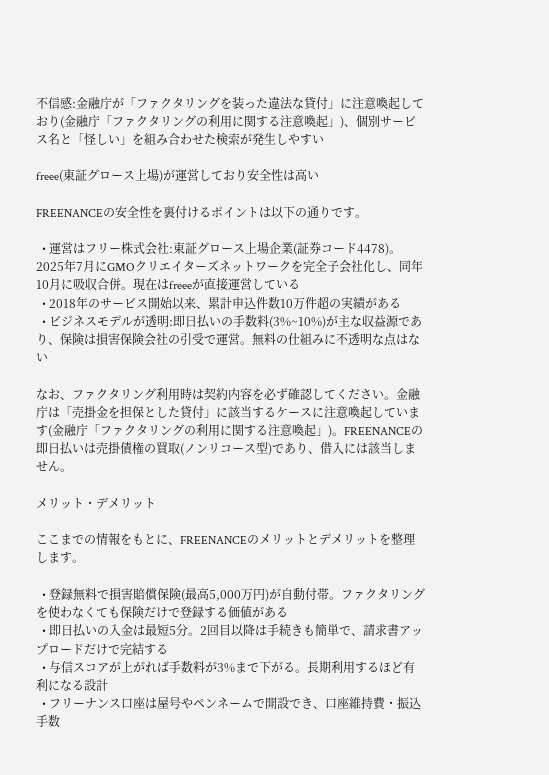不信感:金融庁が「ファクタリングを装った違法な貸付」に注意喚起しており(金融庁「ファクタリングの利用に関する注意喚起」)、個別サービス名と「怪しい」を組み合わせた検索が発生しやすい

freee(東証グロース上場)が運営しており安全性は高い

FREENANCEの安全性を裏付けるポイントは以下の通りです。

  • 運営はフリー株式会社:東証グロース上場企業(証券コード4478)。2025年7月にGMOクリエイターズネットワークを完全子会社化し、同年10月に吸収合併。現在はfreeeが直接運営している
  • 2018年のサービス開始以来、累計申込件数10万件超の実績がある
  • ビジネスモデルが透明:即日払いの手数料(3%~10%)が主な収益源であり、保険は損害保険会社の引受で運営。無料の仕組みに不透明な点はない

なお、ファクタリング利用時は契約内容を必ず確認してください。金融庁は「売掛金を担保とした貸付」に該当するケースに注意喚起しています(金融庁「ファクタリングの利用に関する注意喚起」)。FREENANCEの即日払いは売掛債権の買取(ノンリコース型)であり、借入には該当しません。

メリット・デメリット

ここまでの情報をもとに、FREENANCEのメリットとデメリットを整理します。

  • 登録無料で損害賠償保険(最高5,000万円)が自動付帯。ファクタリングを使わなくても保険だけで登録する価値がある
  • 即日払いの入金は最短5分。2回目以降は手続きも簡単で、請求書アップロードだけで完結する
  • 与信スコアが上がれば手数料が3%まで下がる。長期利用するほど有利になる設計
  • フリーナンス口座は屋号やペンネームで開設でき、口座維持費・振込手数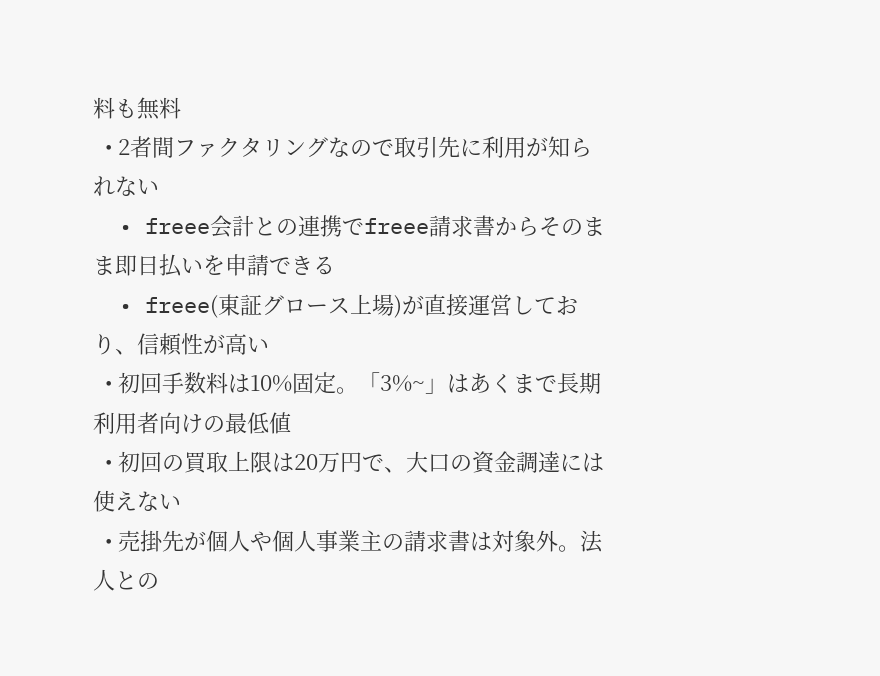料も無料
  • 2者間ファクタリングなので取引先に利用が知られない
  • freee会計との連携でfreee請求書からそのまま即日払いを申請できる
  • freee(東証グロース上場)が直接運営しており、信頼性が高い
  • 初回手数料は10%固定。「3%~」はあくまで長期利用者向けの最低値
  • 初回の買取上限は20万円で、大口の資金調達には使えない
  • 売掛先が個人や個人事業主の請求書は対象外。法人との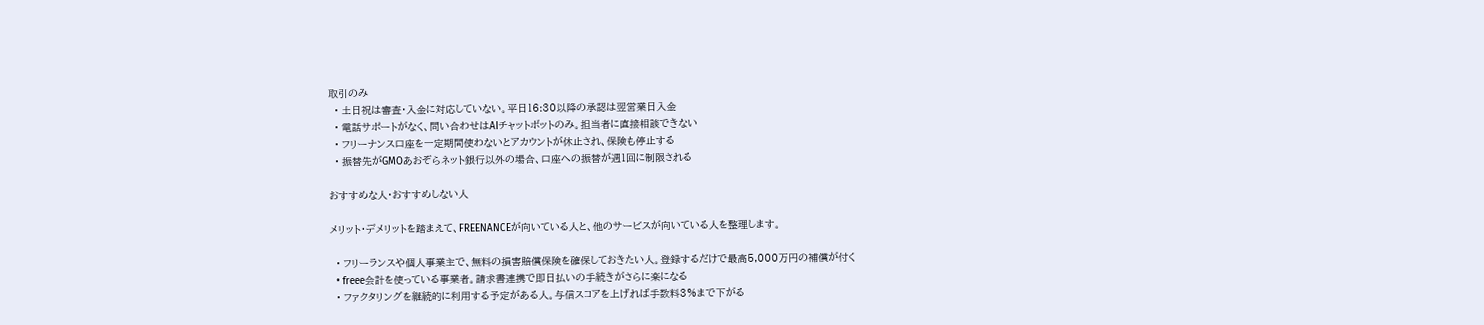取引のみ
  • 土日祝は審査・入金に対応していない。平日16:30以降の承認は翌営業日入金
  • 電話サポートがなく、問い合わせはAIチャットボットのみ。担当者に直接相談できない
  • フリーナンス口座を一定期間使わないとアカウントが休止され、保険も停止する
  • 振替先がGMOあおぞらネット銀行以外の場合、口座への振替が週1回に制限される

おすすめな人・おすすめしない人

メリット・デメリットを踏まえて、FREENANCEが向いている人と、他のサービスが向いている人を整理します。

  • フリーランスや個人事業主で、無料の損害賠償保険を確保しておきたい人。登録するだけで最高5,000万円の補償が付く
  • freee会計を使っている事業者。請求書連携で即日払いの手続きがさらに楽になる
  • ファクタリングを継続的に利用する予定がある人。与信スコアを上げれば手数料3%まで下がる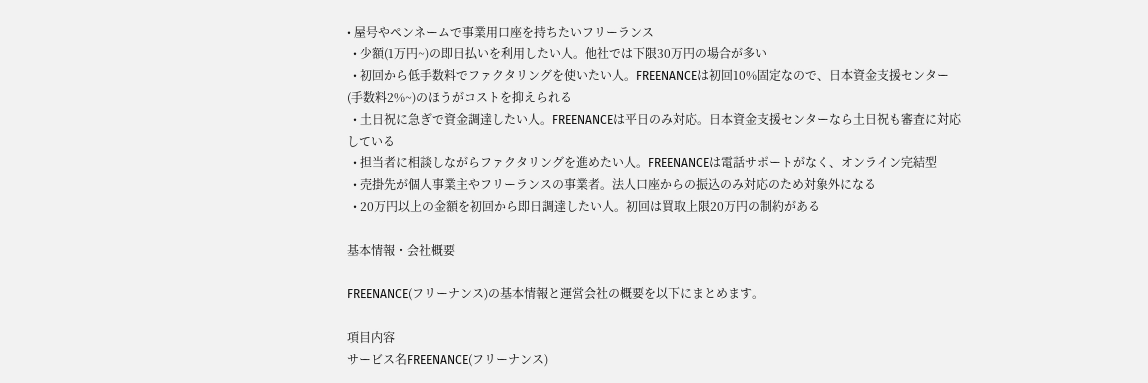• 屋号やペンネームで事業用口座を持ちたいフリーランス
  • 少額(1万円~)の即日払いを利用したい人。他社では下限30万円の場合が多い
  • 初回から低手数料でファクタリングを使いたい人。FREENANCEは初回10%固定なので、日本資金支援センター(手数料2%~)のほうがコストを抑えられる
  • 土日祝に急ぎで資金調達したい人。FREENANCEは平日のみ対応。日本資金支援センターなら土日祝も審査に対応している
  • 担当者に相談しながらファクタリングを進めたい人。FREENANCEは電話サポートがなく、オンライン完結型
  • 売掛先が個人事業主やフリーランスの事業者。法人口座からの振込のみ対応のため対象外になる
  • 20万円以上の金額を初回から即日調達したい人。初回は買取上限20万円の制約がある

基本情報・会社概要

FREENANCE(フリーナンス)の基本情報と運営会社の概要を以下にまとめます。

項目内容
サービス名FREENANCE(フリーナンス)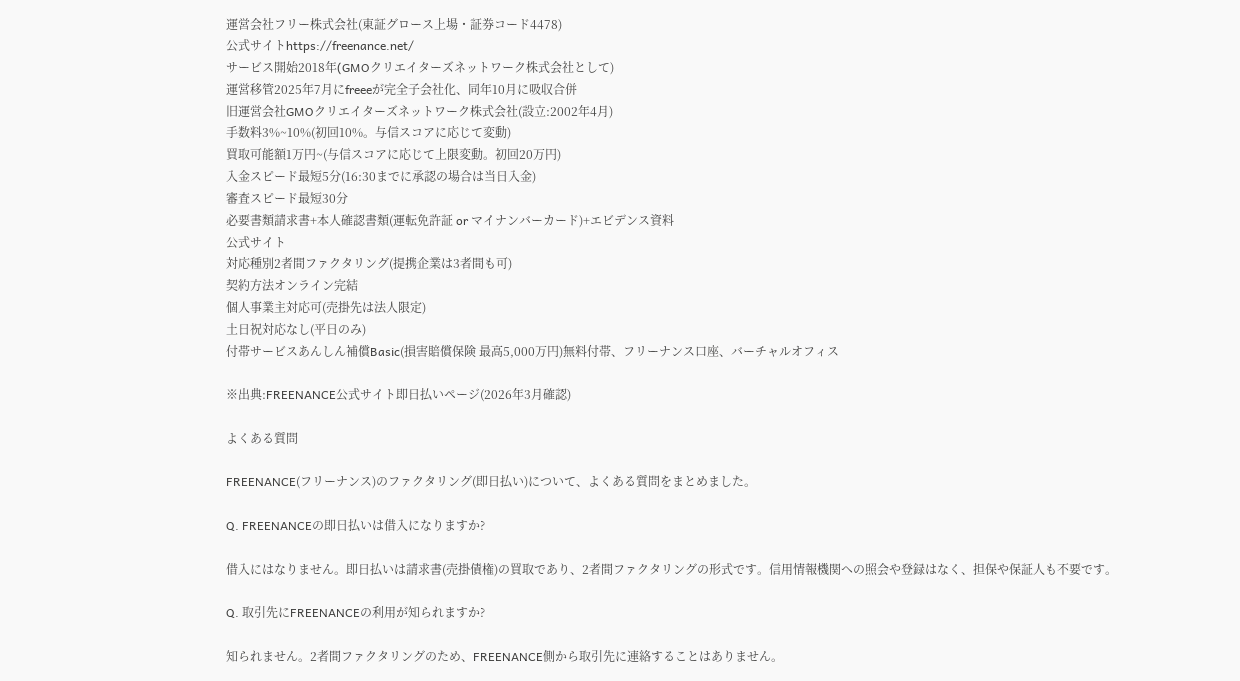運営会社フリー株式会社(東証グロース上場・証券コード4478)
公式サイトhttps://freenance.net/
サービス開始2018年(GMOクリエイターズネットワーク株式会社として)
運営移管2025年7月にfreeeが完全子会社化、同年10月に吸収合併
旧運営会社GMOクリエイターズネットワーク株式会社(設立:2002年4月)
手数料3%~10%(初回10%。与信スコアに応じて変動)
買取可能額1万円~(与信スコアに応じて上限変動。初回20万円)
入金スピード最短5分(16:30までに承認の場合は当日入金)
審査スピード最短30分
必要書類請求書+本人確認書類(運転免許証 or マイナンバーカード)+エビデンス資料
公式サイト
対応種別2者間ファクタリング(提携企業は3者間も可)
契約方法オンライン完結
個人事業主対応可(売掛先は法人限定)
土日祝対応なし(平日のみ)
付帯サービスあんしん補償Basic(損害賠償保険 最高5,000万円)無料付帯、フリーナンス口座、バーチャルオフィス

※出典:FREENANCE公式サイト即日払いページ(2026年3月確認)

よくある質問

FREENANCE(フリーナンス)のファクタリング(即日払い)について、よくある質問をまとめました。

Q. FREENANCEの即日払いは借入になりますか?

借入にはなりません。即日払いは請求書(売掛債権)の買取であり、2者間ファクタリングの形式です。信用情報機関への照会や登録はなく、担保や保証人も不要です。

Q. 取引先にFREENANCEの利用が知られますか?

知られません。2者間ファクタリングのため、FREENANCE側から取引先に連絡することはありません。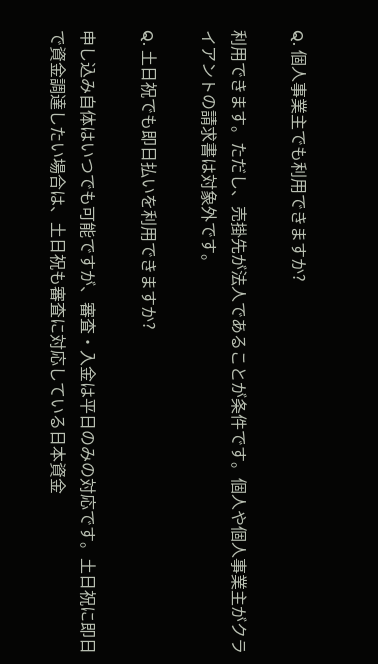Q. 個人事業主でも利用できますか?

利用できます。ただし、売掛先が法人であることが条件です。個人や個人事業主がクライアントの請求書は対象外です。

Q. 土日祝でも即日払いを利用できますか?

申し込み自体はいつでも可能ですが、審査・入金は平日のみの対応です。土日祝に即日で資金調達したい場合は、土日祝も審査に対応している日本資金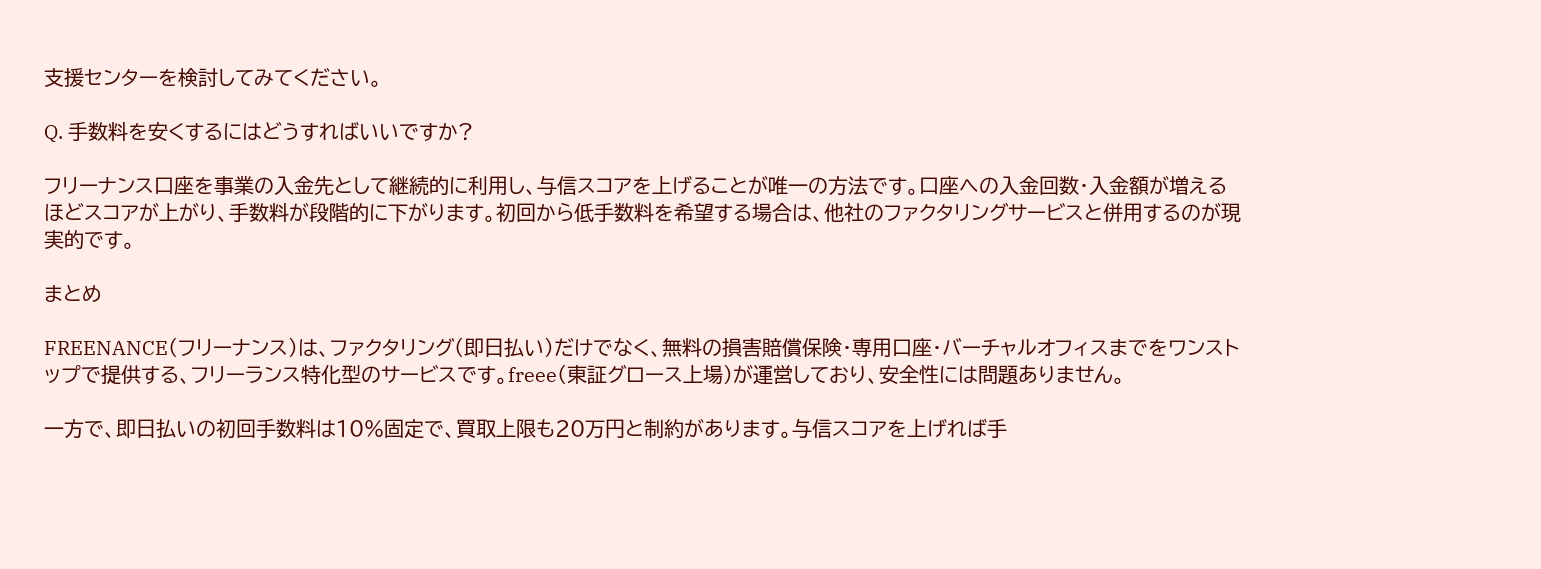支援センターを検討してみてください。

Q. 手数料を安くするにはどうすればいいですか?

フリーナンス口座を事業の入金先として継続的に利用し、与信スコアを上げることが唯一の方法です。口座への入金回数・入金額が増えるほどスコアが上がり、手数料が段階的に下がります。初回から低手数料を希望する場合は、他社のファクタリングサービスと併用するのが現実的です。

まとめ

FREENANCE(フリーナンス)は、ファクタリング(即日払い)だけでなく、無料の損害賠償保険・専用口座・バーチャルオフィスまでをワンストップで提供する、フリーランス特化型のサービスです。freee(東証グロース上場)が運営しており、安全性には問題ありません。

一方で、即日払いの初回手数料は10%固定で、買取上限も20万円と制約があります。与信スコアを上げれば手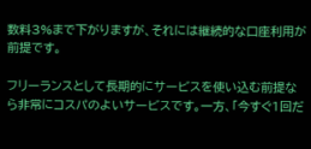数料3%まで下がりますが、それには継続的な口座利用が前提です。

フリーランスとして長期的にサービスを使い込む前提なら非常にコスパのよいサービスです。一方、「今すぐ1回だ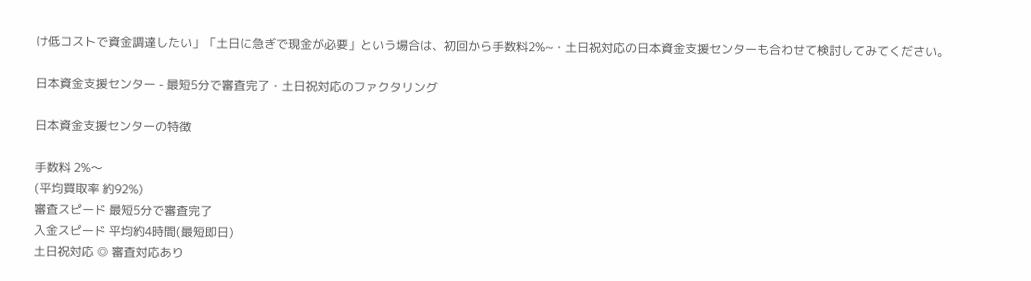け低コストで資金調達したい」「土日に急ぎで現金が必要」という場合は、初回から手数料2%~・土日祝対応の日本資金支援センターも合わせて検討してみてください。

日本資金支援センター - 最短5分で審査完了・土日祝対応のファクタリング

日本資金支援センターの特徴

手数料 2%〜
(平均買取率 約92%)
審査スピード 最短5分で審査完了
入金スピード 平均約4時間(最短即日)
土日祝対応 ◎ 審査対応あり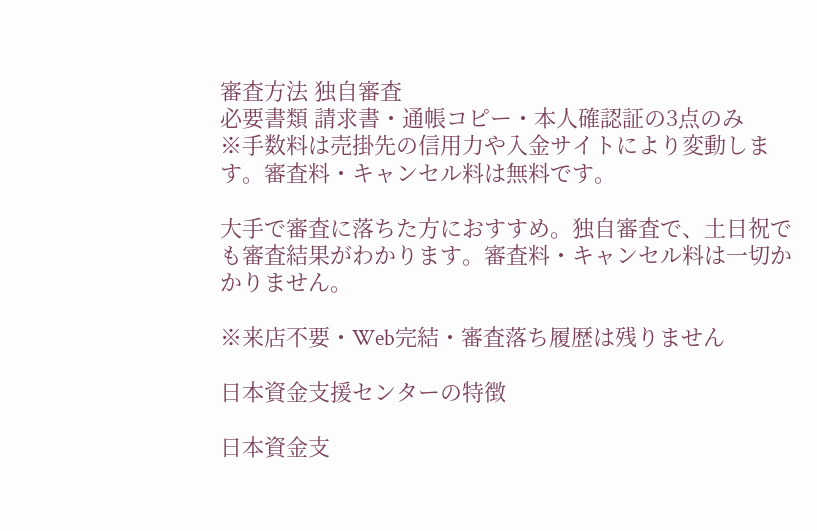審査方法 独自審査
必要書類 請求書・通帳コピー・本人確認証の3点のみ
※手数料は売掛先の信用力や入金サイトにより変動します。審査料・キャンセル料は無料です。

大手で審査に落ちた方におすすめ。独自審査で、土日祝でも審査結果がわかります。審査料・キャンセル料は一切かかりません。

※来店不要・Web完結・審査落ち履歴は残りません

日本資金支援センターの特徴

日本資金支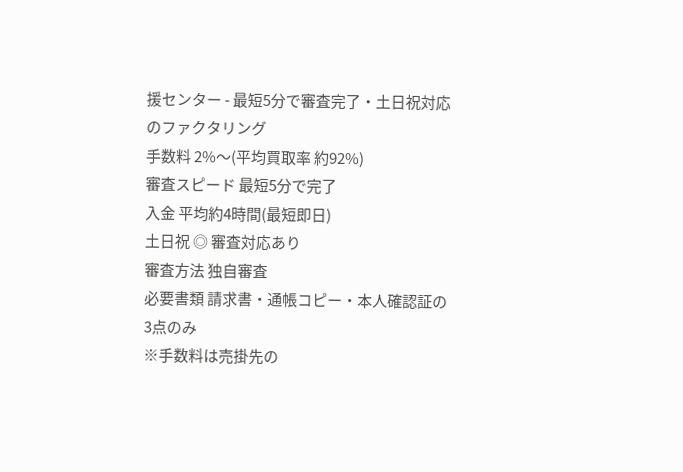援センター - 最短5分で審査完了・土日祝対応のファクタリング
手数料 2%〜(平均買取率 約92%)
審査スピード 最短5分で完了
入金 平均約4時間(最短即日)
土日祝 ◎ 審査対応あり
審査方法 独自審査
必要書類 請求書・通帳コピー・本人確認証の3点のみ
※手数料は売掛先の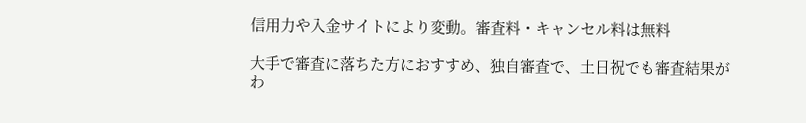信用力や入金サイトにより変動。審査料・キャンセル料は無料

大手で審査に落ちた方におすすめ、独自審査で、土日祝でも審査結果がわ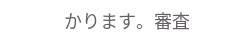かります。審査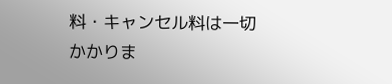料・キャンセル料は一切かかりま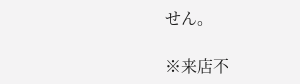せん。

※来店不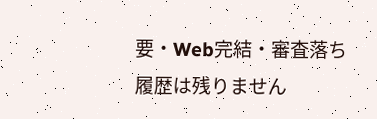要・Web完結・審査落ち履歴は残りません